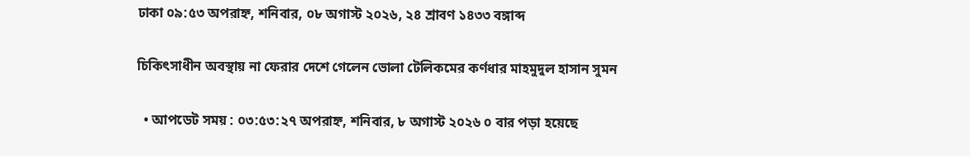ঢাকা ০৯:৫৩ অপরাহ্ন, শনিবার, ০৮ অগাস্ট ২০২৬, ২৪ শ্রাবণ ১৪৩৩ বঙ্গাব্দ

চিকিৎসাধীন অবস্থায় না ফেরার দেশে গেলেন ভোলা টেলিকমের কর্ণধার মাহমুদুল হাসান সুমন

  • আপডেট সময় : ০৩:৫৩:২৭ অপরাহ্ন, শনিবার, ৮ অগাস্ট ২০২৬ ০ বার পড়া হয়েছে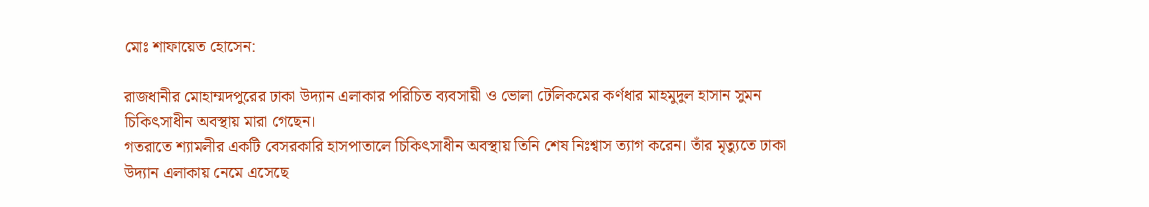মোঃ শাফায়েত হোসেন:

রাজধানীর মোহাম্মদপুরের ঢাকা উদ্যান এলাকার পরিচিত ব্যবসায়ী ও ভোলা টেলিকমের কর্ণধার মাহমুদুল হাসান সুমন চিকিৎসাধীন অবস্থায় মারা গেছেন।
গতরাতে শ্যামলীর একটি বেসরকারি হাসপাতালে চিকিৎসাধীন অবস্থায় তিনি শেষ নিঃশ্বাস ত্যাগ করেন। তাঁর মৃত্যুতে ঢাকা উদ্যান এলাকায় নেমে এসেছে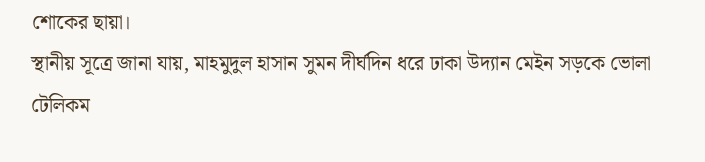শোকের ছায়া।
স্থানীয় সূত্রে জানা যায়, মাহমুদুল হাসান সুমন দীর্ঘদিন ধরে ঢাকা উদ্যান মেইন সড়কে ভোলা টেলিকম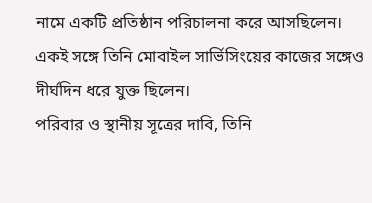নামে একটি প্রতিষ্ঠান পরিচালনা করে আসছিলেন। একই সঙ্গে তিনি মোবাইল সার্ভিসিংয়ের কাজের সঙ্গেও দীর্ঘদিন ধরে যুক্ত ছিলেন।
পরিবার ও স্থানীয় সূত্রের দাবি, তিনি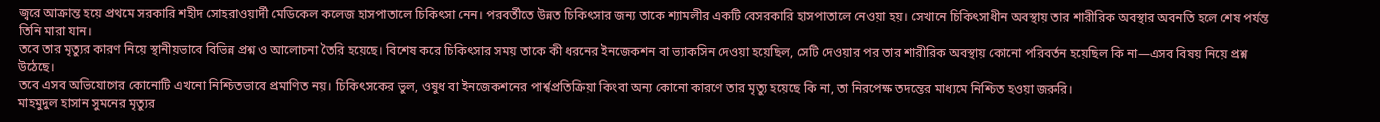জ্বরে আক্রান্ত হয়ে প্রথমে সরকারি শহীদ সোহরাওয়ার্দী মেডিকেল কলেজ হাসপাতালে চিকিৎসা নেন। পরবর্তীতে উন্নত চিকিৎসার জন্য তাকে শ্যামলীর একটি বেসরকারি হাসপাতালে নেওয়া হয়। সেখানে চিকিৎসাধীন অবস্থায় তার শারীরিক অবস্থার অবনতি হলে শেষ পর্যন্ত তিনি মারা যান।
তবে তার মৃত্যুর কারণ নিয়ে স্থানীয়ভাবে বিভিন্ন প্রশ্ন ও আলোচনা তৈরি হয়েছে। বিশেষ করে চিকিৎসার সময় তাকে কী ধরনের ইনজেকশন বা ভ্যাকসিন দেওয়া হয়েছিল, সেটি দেওয়ার পর তার শারীরিক অবস্থায় কোনো পরিবর্তন হয়েছিল কি না—এসব বিষয় নিয়ে প্রশ্ন উঠেছে।
তবে এসব অভিযোগের কোনোটি এখনো নিশ্চিতভাবে প্রমাণিত নয়। চিকিৎসকের ভুল, ওষুধ বা ইনজেকশনের পার্শ্বপ্রতিক্রিয়া কিংবা অন্য কোনো কারণে তার মৃত্যু হয়েছে কি না, তা নিরপেক্ষ তদন্তের মাধ্যমে নিশ্চিত হওয়া জরুরি।
মাহমুদুল হাসান সুমনের মৃত্যুর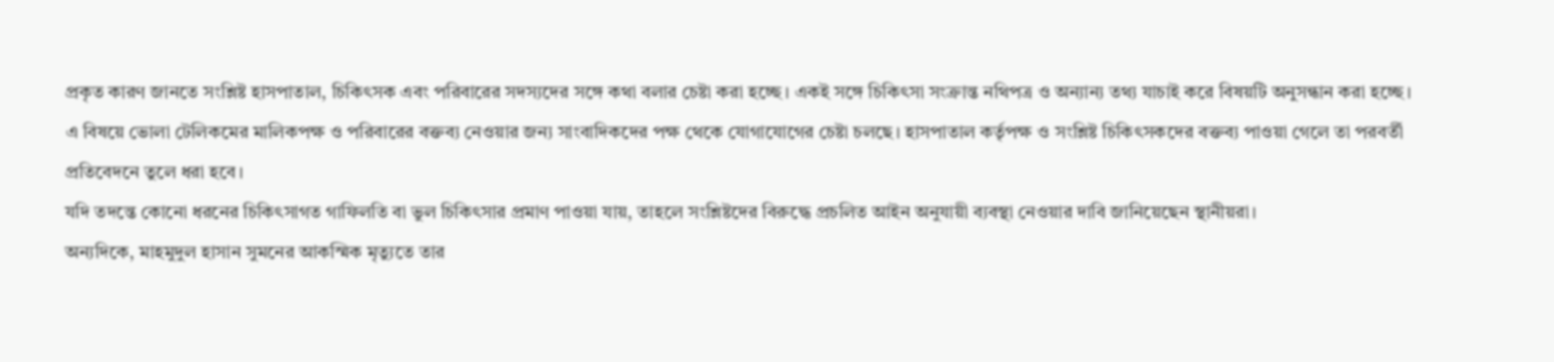প্রকৃত কারণ জানতে সংশ্লিষ্ট হাসপাতাল, চিকিৎসক এবং পরিবারের সদস্যদের সঙ্গে কথা বলার চেষ্টা করা হচ্ছে। একই সঙ্গে চিকিৎসা সংক্রান্ত নথিপত্র ও অন্যান্য তথ্য যাচাই করে বিষয়টি অনুসন্ধান করা হচ্ছে।
এ বিষয়ে ভোলা টেলিকমের মালিকপক্ষ ও পরিবারের বক্তব্য নেওয়ার জন্য সাংবাদিকদের পক্ষ থেকে যোগাযোগের চেষ্টা চলছে। হাসপাতাল কর্তৃপক্ষ ও সংশ্লিষ্ট চিকিৎসকদের বক্তব্য পাওয়া গেলে তা পরবর্তী প্রতিবেদনে তুলে ধরা হবে।
যদি তদন্তে কোনো ধরনের চিকিৎসাগত গাফিলতি বা ভুল চিকিৎসার প্রমাণ পাওয়া যায়, তাহলে সংশ্লিষ্টদের বিরুদ্ধে প্রচলিত আইন অনুযায়ী ব্যবস্থা নেওয়ার দাবি জানিয়েছেন স্থানীয়রা।
অন্যদিকে, মাহমুদুল হাসান সুমনের আকস্মিক মৃত্যুতে তার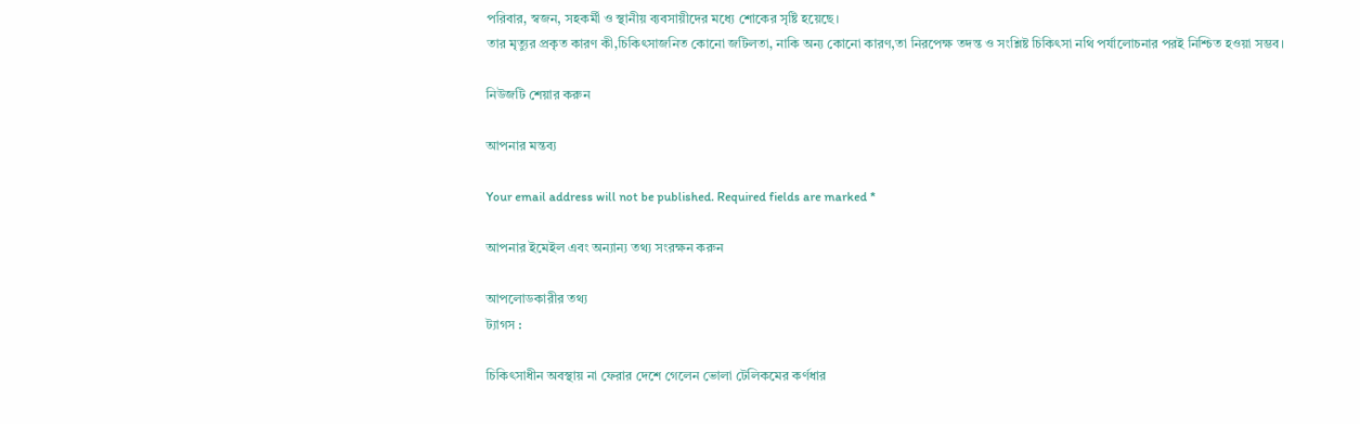পরিবার, স্বজন, সহকর্মী ও স্থানীয় ব্যবসায়ীদের মধ্যে শোকের সৃষ্টি হয়েছে।
তার মৃত্যুর প্রকৃত কারণ কী,চিকিৎসাজনিত কোনো জটিলতা, নাকি অন্য কোনো কারণ,তা নিরপেক্ষ তদন্ত ও সংশ্লিষ্ট চিকিৎসা নথি পর্যালোচনার পরই নিশ্চিত হওয়া সম্ভব।

নিউজটি শেয়ার করুন

আপনার মন্তব্য

Your email address will not be published. Required fields are marked *

আপনার ইমেইল এবং অন্যান্য তথ্য সংরক্ষন করুন

আপলোডকারীর তথ্য
ট্যাগস :

চিকিৎসাধীন অবস্থায় না ফেরার দেশে গেলেন ভোলা টেলিকমের কর্ণধার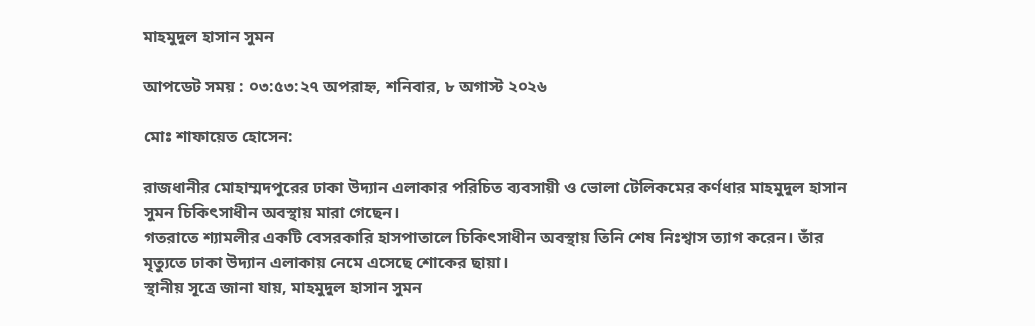মাহমুদুল হাসান সুমন

আপডেট সময় : ০৩:৫৩:২৭ অপরাহ্ন, শনিবার, ৮ অগাস্ট ২০২৬

মোঃ শাফায়েত হোসেন:

রাজধানীর মোহাম্মদপুরের ঢাকা উদ্যান এলাকার পরিচিত ব্যবসায়ী ও ভোলা টেলিকমের কর্ণধার মাহমুদুল হাসান সুমন চিকিৎসাধীন অবস্থায় মারা গেছেন।
গতরাতে শ্যামলীর একটি বেসরকারি হাসপাতালে চিকিৎসাধীন অবস্থায় তিনি শেষ নিঃশ্বাস ত্যাগ করেন। তাঁর মৃত্যুতে ঢাকা উদ্যান এলাকায় নেমে এসেছে শোকের ছায়া।
স্থানীয় সূত্রে জানা যায়, মাহমুদুল হাসান সুমন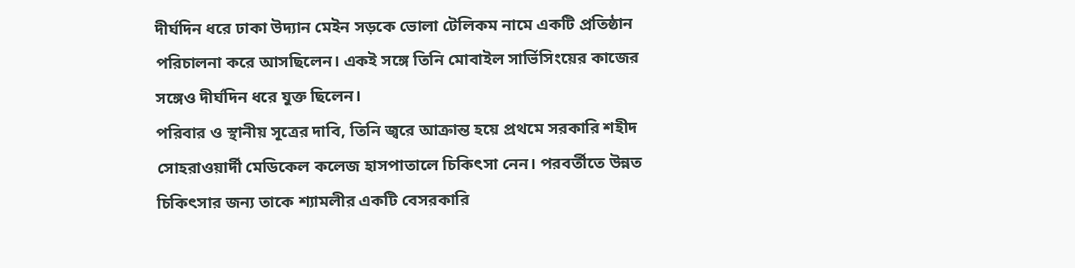দীর্ঘদিন ধরে ঢাকা উদ্যান মেইন সড়কে ভোলা টেলিকম নামে একটি প্রতিষ্ঠান পরিচালনা করে আসছিলেন। একই সঙ্গে তিনি মোবাইল সার্ভিসিংয়ের কাজের সঙ্গেও দীর্ঘদিন ধরে যুক্ত ছিলেন।
পরিবার ও স্থানীয় সূত্রের দাবি, তিনি জ্বরে আক্রান্ত হয়ে প্রথমে সরকারি শহীদ সোহরাওয়ার্দী মেডিকেল কলেজ হাসপাতালে চিকিৎসা নেন। পরবর্তীতে উন্নত চিকিৎসার জন্য তাকে শ্যামলীর একটি বেসরকারি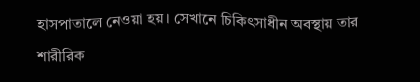হাসপাতালে নেওয়া হয়। সেখানে চিকিৎসাধীন অবস্থায় তার শারীরিক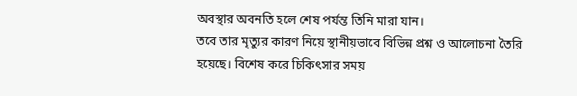অবস্থার অবনতি হলে শেষ পর্যন্ত তিনি মারা যান।
তবে তার মৃত্যুর কারণ নিয়ে স্থানীয়ভাবে বিভিন্ন প্রশ্ন ও আলোচনা তৈরি হয়েছে। বিশেষ করে চিকিৎসার সময়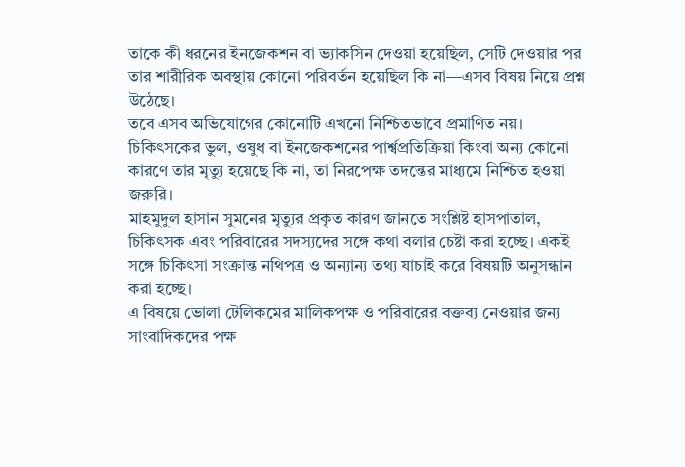তাকে কী ধরনের ইনজেকশন বা ভ্যাকসিন দেওয়া হয়েছিল, সেটি দেওয়ার পর তার শারীরিক অবস্থায় কোনো পরিবর্তন হয়েছিল কি না—এসব বিষয় নিয়ে প্রশ্ন উঠেছে।
তবে এসব অভিযোগের কোনোটি এখনো নিশ্চিতভাবে প্রমাণিত নয়। চিকিৎসকের ভুল, ওষুধ বা ইনজেকশনের পার্শ্বপ্রতিক্রিয়া কিংবা অন্য কোনো কারণে তার মৃত্যু হয়েছে কি না, তা নিরপেক্ষ তদন্তের মাধ্যমে নিশ্চিত হওয়া জরুরি।
মাহমুদুল হাসান সুমনের মৃত্যুর প্রকৃত কারণ জানতে সংশ্লিষ্ট হাসপাতাল, চিকিৎসক এবং পরিবারের সদস্যদের সঙ্গে কথা বলার চেষ্টা করা হচ্ছে। একই সঙ্গে চিকিৎসা সংক্রান্ত নথিপত্র ও অন্যান্য তথ্য যাচাই করে বিষয়টি অনুসন্ধান করা হচ্ছে।
এ বিষয়ে ভোলা টেলিকমের মালিকপক্ষ ও পরিবারের বক্তব্য নেওয়ার জন্য সাংবাদিকদের পক্ষ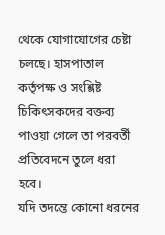থেকে যোগাযোগের চেষ্টা চলছে। হাসপাতাল কর্তৃপক্ষ ও সংশ্লিষ্ট চিকিৎসকদের বক্তব্য পাওয়া গেলে তা পরবর্তী প্রতিবেদনে তুলে ধরা হবে।
যদি তদন্তে কোনো ধরনের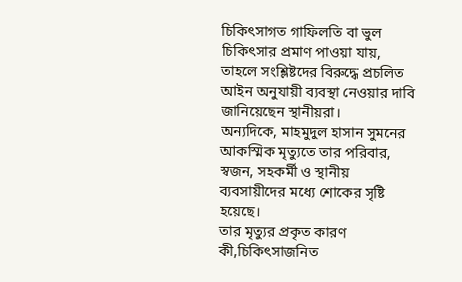চিকিৎসাগত গাফিলতি বা ভুল চিকিৎসার প্রমাণ পাওয়া যায়, তাহলে সংশ্লিষ্টদের বিরুদ্ধে প্রচলিত আইন অনুযায়ী ব্যবস্থা নেওয়ার দাবি জানিয়েছেন স্থানীয়রা।
অন্যদিকে, মাহমুদুল হাসান সুমনের আকস্মিক মৃত্যুতে তার পরিবার, স্বজন, সহকর্মী ও স্থানীয় ব্যবসায়ীদের মধ্যে শোকের সৃষ্টি হয়েছে।
তার মৃত্যুর প্রকৃত কারণ কী,চিকিৎসাজনিত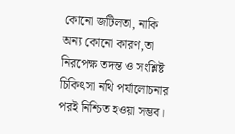কোনো জটিলতা, নাকি অন্য কোনো কারণ,তা নিরপেক্ষ তদন্ত ও সংশ্লিষ্ট চিকিৎসা নথি পর্যালোচনার পরই নিশ্চিত হওয়া সম্ভব।